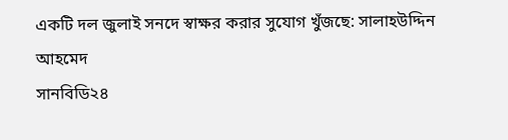একটি দল জুলাই সনদে স্বাক্ষর করার সুযোগ খুঁজছে: সালাহউদ্দিন আহমেদ
সানবিডি২৪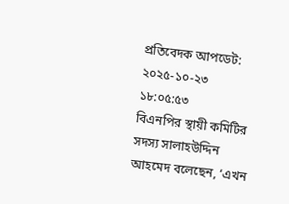প্রতিবেদক আপডেট: ২০২৫-১০-২৩ ১৮:০৫:৫৩
বিএনপির স্থায়ী কমিটির সদস্য সালাহউদ্দিন আহমেদ বলেছেন, ‘এখন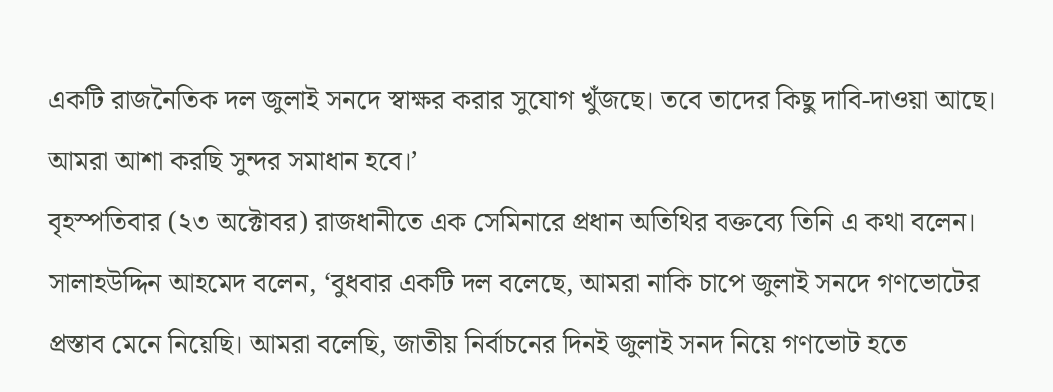একটি রাজনৈতিক দল জুলাই সনদে স্বাক্ষর করার সুযোগ খুঁজছে। তবে তাদের কিছু দাবি-দাওয়া আছে। আমরা আশা করছি সুন্দর সমাধান হবে।’
বৃহস্পতিবার (২৩ অক্টোবর) রাজধানীতে এক সেমিনারে প্রধান অতিথির বক্তব্যে তিনি এ কথা বলেন।
সালাহউদ্দিন আহমেদ বলেন, ‘বুধবার একটি দল বলেছে, আমরা নাকি চাপে জুলাই সনদে গণভোটের প্রস্তাব মেনে নিয়েছি। আমরা বলেছি, জাতীয় নির্বাচনের দিনই জুলাই সনদ নিয়ে গণভোট হতে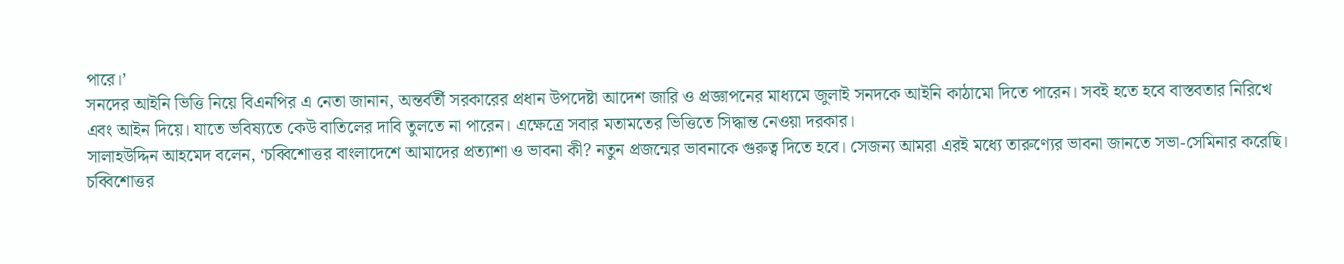পারে।’
সনদের আইনি ভিত্তি নিয়ে বিএনপির এ নেতা জানান, অন্তর্বর্তী সরকারের প্রধান উপদেষ্টা আদেশ জারি ও প্রজ্ঞাপনের মাধ্যমে জুলাই সনদকে আইনি কাঠামো দিতে পারেন। সবই হতে হবে বাস্তবতার নিরিখে এবং আইন দিয়ে। যাতে ভবিষ্যতে কেউ বাতিলের দাবি তুলতে না পারেন। এক্ষেত্রে সবার মতামতের ভিত্তিতে সিদ্ধান্ত নেওয়া দরকার।
সালাহউদ্দিন আহমেদ বলেন, ‘চব্বিশোত্তর বাংলাদেশে আমাদের প্রত্যাশা ও ভাবনা কী? নতুন প্রজন্মের ভাবনাকে গুরুত্ব দিতে হবে। সেজন্য আমরা এরই মধ্যে তারুণ্যের ভাবনা জানতে সভা-সেমিনার করেছি। চব্বিশোত্তর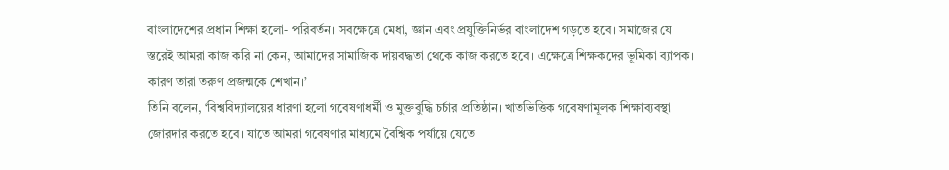বাংলাদেশের প্রধান শিক্ষা হলো- পরিবর্তন। সবক্ষেত্রে মেধা, জ্ঞান এবং প্রযুক্তিনির্ভর বাংলাদেশ গড়তে হবে। সমাজের যে স্তরেই আমরা কাজ করি না কেন, আমাদের সামাজিক দায়বদ্ধতা থেকে কাজ করতে হবে। এক্ষেত্রে শিক্ষকদের ভূমিকা ব্যাপক। কারণ তারা তরুণ প্রজন্মকে শেখান।’
তিনি বলেন, ‘বিশ্ববিদ্যালয়ের ধারণা হলো গবেষণাধর্মী ও মুক্তবুদ্ধি চর্চার প্রতিষ্ঠান। খাতভিত্তিক গবেষণামূলক শিক্ষাব্যবস্থা জোরদার করতে হবে। যাতে আমরা গবেষণার মাধ্যমে বৈশ্বিক পর্যায়ে যেতে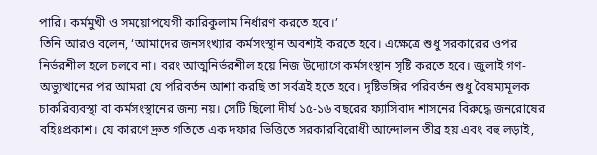পারি। কর্মমুখী ও সময়োপযেগী কারিকুলাম নির্ধারণ করতে হবে।’
তিনি আরও বলেন, ‘আমাদের জনসংখ্যার কর্মসংস্থান অবশ্যই করতে হবে। এক্ষেত্রে শুধু সরকারের ওপর নির্ভরশীল হলে চলবে না। বরং আত্মনির্ভরশীল হয়ে নিজ উদ্যোগে কর্মসংস্থান সৃষ্টি করতে হবে। জুলাই গণ-অভ্যুত্থানের পর আমরা যে পরিবর্তন আশা করছি তা সর্বত্রই হতে হবে। দৃষ্টিভঙ্গির পরিবর্তন শুধু বৈষম্যমূলক চাকরিব্যবস্থা বা কর্মসংস্থানের জন্য নয়। সেটি ছিলো দীর্ঘ ১৫-১৬ বছরের ফ্যাসিবাদ শাসনের বিরুদ্ধে জনরোষের বহিঃপ্রকাশ। যে কারণে দ্রুত গতিতে এক দফার ভিত্তিতে সরকারবিরোধী আন্দোলন তীব্র হয় এবং বহু লড়াই,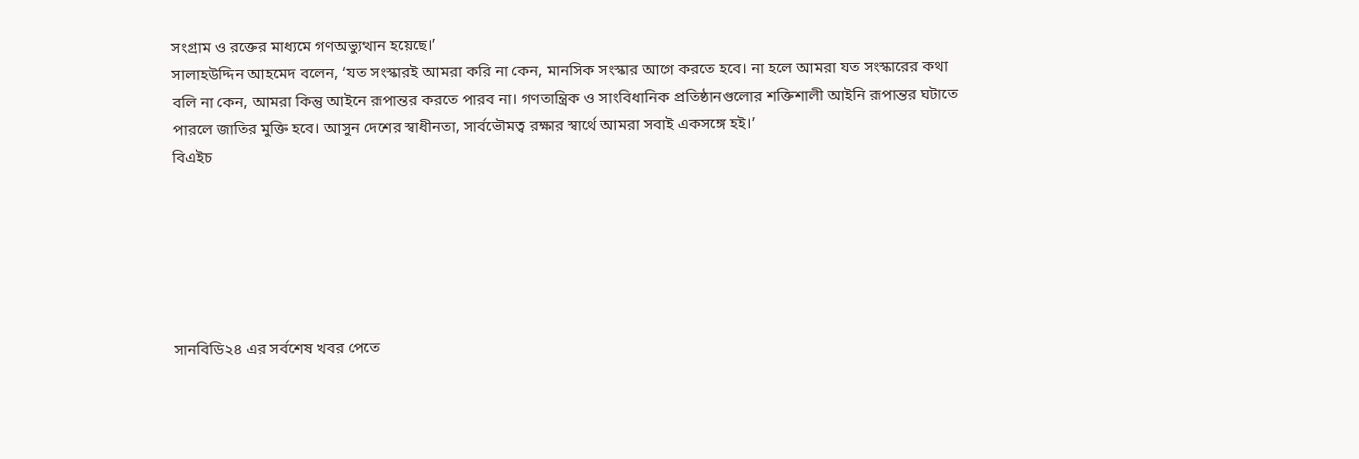সংগ্রাম ও রক্তের মাধ্যমে গণঅভ্যুত্থান হয়েছে।’
সালাহউদ্দিন আহমেদ বলেন, ‘যত সংস্কারই আমরা করি না কেন, মানসিক সংস্কার আগে করতে হবে। না হলে আমরা যত সংস্কারের কথা বলি না কেন, আমরা কিন্তু আইনে রূপান্তর করতে পারব না। গণতান্ত্রিক ও সাংবিধানিক প্রতিষ্ঠানগুলোর শক্তিশালী আইনি রূপান্তর ঘটাতে পারলে জাতির মুক্তি হবে। আসুন দেশের স্বাধীনতা, সার্বভৌমত্ব রক্ষার স্বার্থে আমরা সবাই একসঙ্গে হই।’
বিএইচ






সানবিডি২৪ এর সর্বশেষ খবর পেতে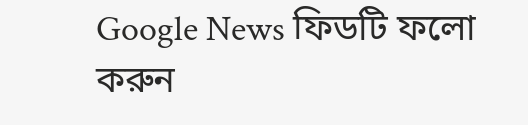Google News ফিডটি ফলো করুন